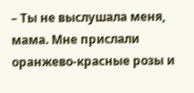– Ты не выслушала меня, мама. Мне прислали оранжево-красные розы и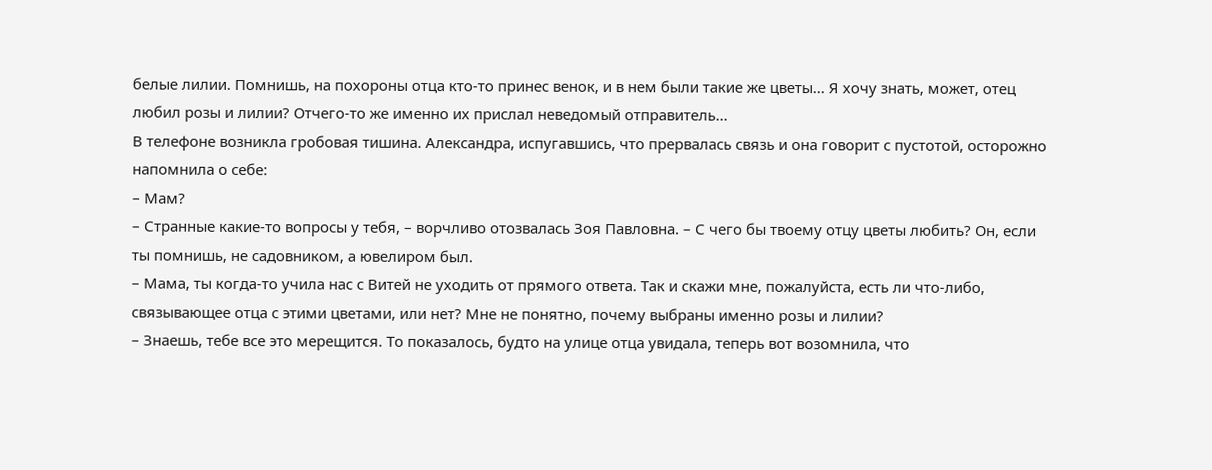белые лилии. Помнишь, на похороны отца кто-то принес венок, и в нем были такие же цветы... Я хочу знать, может, отец любил розы и лилии? Отчего-то же именно их прислал неведомый отправитель...
В телефоне возникла гробовая тишина. Александра, испугавшись, что прервалась связь и она говорит с пустотой, осторожно напомнила о себе:
– Мам?
– Странные какие-то вопросы у тебя, – ворчливо отозвалась Зоя Павловна. – С чего бы твоему отцу цветы любить? Он, если ты помнишь, не садовником, а ювелиром был.
– Мама, ты когда-то учила нас с Витей не уходить от прямого ответа. Так и скажи мне, пожалуйста, есть ли что-либо, связывающее отца с этими цветами, или нет? Мне не понятно, почему выбраны именно розы и лилии?
– Знаешь, тебе все это мерещится. То показалось, будто на улице отца увидала, теперь вот возомнила, что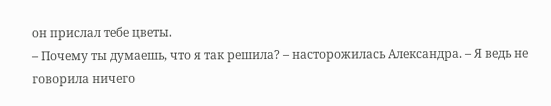он прислал тебе цветы.
– Почему ты думаешь, что я так решила? – насторожилась Александра. – Я ведь не говорила ничего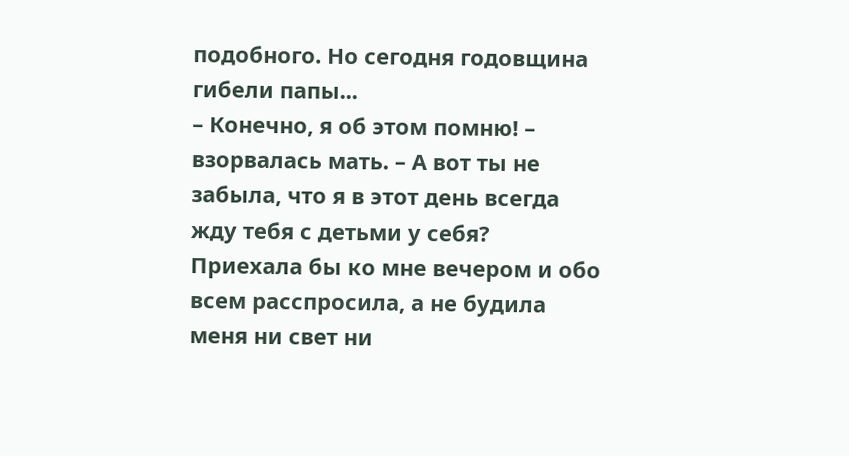подобного. Но сегодня годовщина гибели папы...
– Конечно, я об этом помню! – взорвалась мать. – А вот ты не забыла, что я в этот день всегда жду тебя с детьми у себя? Приехала бы ко мне вечером и обо всем расспросила, а не будила меня ни свет ни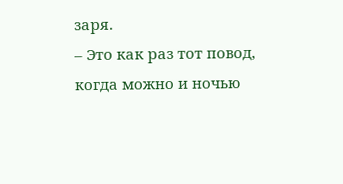заря.
– Это как раз тот повод, когда можно и ночью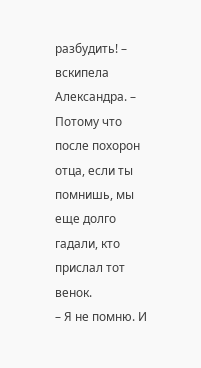разбудить! – вскипела Александра. – Потому что после похорон отца, если ты помнишь, мы еще долго гадали, кто прислал тот венок.
– Я не помню. И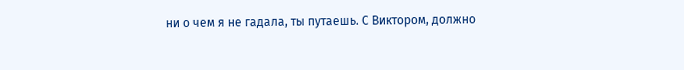ни о чем я не гадала, ты путаешь. С Виктором, должно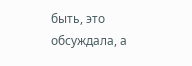быть, это обсуждала, а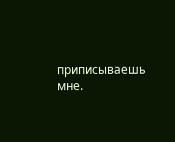приписываешь мне.